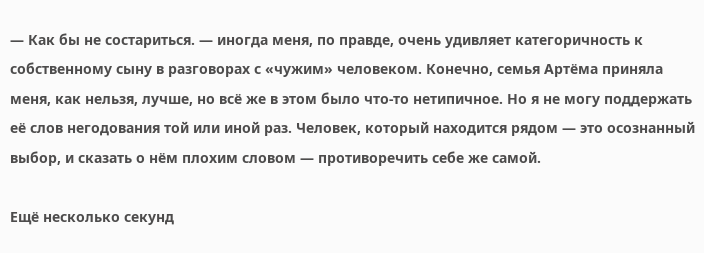— Как бы не состариться. — иногда меня, по правде, очень удивляет категоричность к собственному сыну в разговорах с «чужим» человеком. Конечно, семья Артёма приняла меня, как нельзя, лучше, но всё же в этом было что-то нетипичное. Но я не могу поддержать её слов негодования той или иной раз. Человек, который находится рядом — это осознанный выбор, и сказать о нём плохим словом — противоречить себе же самой.

Ещё несколько секунд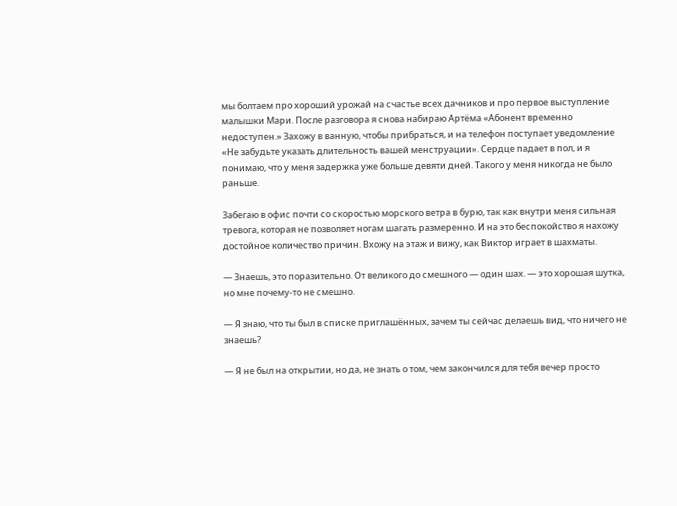мы болтаем про хороший урожай на счастье всех дачников и про первое выступление малышки Мари. После разговора я снова набираю Артёма «Абонент временно недоступен.» Захожу в ванную, чтобы прибраться, и на телефон поступает уведомление «Не забудьте указать длительность вашей менструации». Сердце падает в пол, и я понимаю, что у меня задержка уже больше девяти дней. Такого у меня никогда не было раньше.

Забегаю в офис почти со скоростью морского ветра в бурю, так как внутри меня сильная тревога, которая не позволяет ногам шагать размеренно. И на это беспокойство я нахожу достойное количество причин. Вхожу на этаж и вижу, как Виктор играет в шахматы.

— Знаешь, это поразительно. От великого до смешного — один шах. — это хорошая шутка, но мне почему-то не смешно.

— Я знаю, что ты был в списке приглашённых, зачем ты сейчас делаешь вид, что ничего не знаешь?

— Я не был на открытии, но да, не знать о том, чем закончился для тебя вечер просто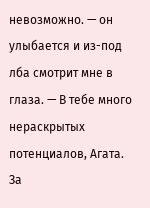невозможно. — он улыбается и из-под лба смотрит мне в глаза. — В тебе много нераскрытых потенциалов, Агата. За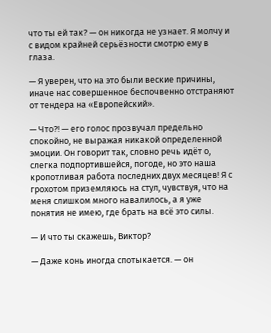что ты ей так? — он никогда не узнает. Я молчу и с видом крайней серьёзности смотрю ему в глаза.

— Я уверен, что на это были веские причины, иначе нас совершенное беспочвенно отстраняют от тендера на «Европейский».

— Что?! — его голос прозвучал предельно спокойно, не выражая никакой определенной эмоции. Он говорит так, словно речь идёт о, слегка подпортившейся, погоде, но это наша кропотливая работа последних двух месяцев! Я с грохотом приземляюсь на стул, чувствуя, что на меня слишком много навалилось, а я уже понятия не имею, где брать на всё это силы.

— И что ты скажешь, Виктор?

— Даже конь иногда спотыкается. — он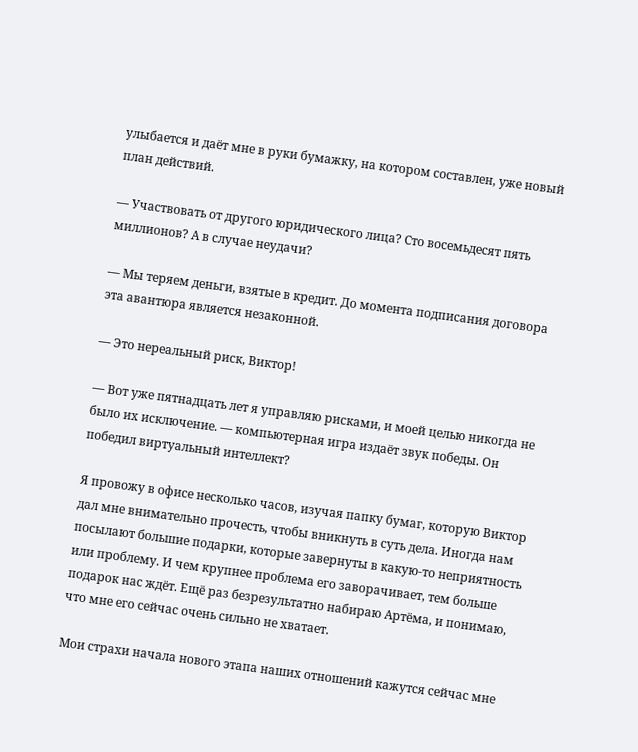улыбается и даёт мне в руки бумажку, на котором составлен, уже новый план действий.

— Участвовать от другого юридического лица? Сто восемьдесят пять миллионов? А в случае неудачи?

— Мы теряем деньги, взятые в кредит. До момента подписания договора эта авантюра является незаконной.

— Это нереальный риск, Виктор!

— Вот уже пятнадцать лет я управляю рисками, и моей целью никогда не было их исключение. — компьютерная игра издаёт звук победы. Он победил виртуальный интеллект?

Я провожу в офисе несколько часов, изучая папку бумаг, которую Виктор дал мне внимательно прочесть, чтобы вникнуть в суть дела. Иногда нам посылают большие подарки, которые завернуты в какую-то неприятность или проблему. И чем крупнее проблема его заворачивает, тем больше подарок нас ждёт. Ещё раз безрезультатно набираю Артёма, и понимаю, что мне его сейчас очень сильно не хватает.

Мои страхи начала нового этапа наших отношений кажутся сейчас мне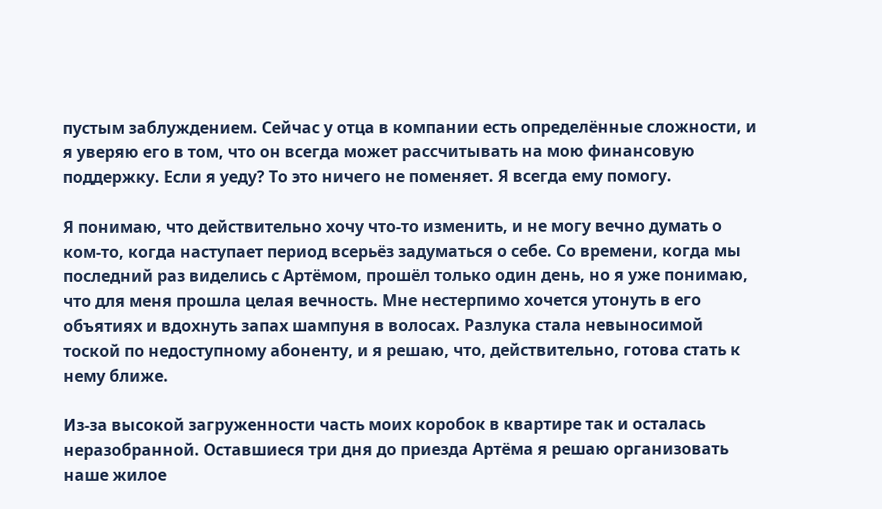пустым заблуждением. Сейчас у отца в компании есть определённые сложности, и я уверяю его в том, что он всегда может рассчитывать на мою финансовую поддержку. Если я уеду? То это ничего не поменяет. Я всегда ему помогу.

Я понимаю, что действительно хочу что-то изменить, и не могу вечно думать о ком-то, когда наступает период всерьёз задуматься о себе. Со времени, когда мы последний раз виделись с Артёмом, прошёл только один день, но я уже понимаю, что для меня прошла целая вечность. Мне нестерпимо хочется утонуть в его объятиях и вдохнуть запах шампуня в волосах. Разлука стала невыносимой тоской по недоступному абоненту, и я решаю, что, действительно, готова стать к нему ближе.

Из-за высокой загруженности часть моих коробок в квартире так и осталась неразобранной. Оставшиеся три дня до приезда Артёма я решаю организовать наше жилое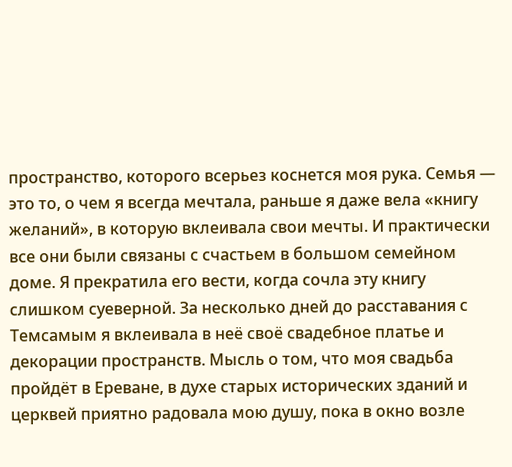пространство, которого всерьез коснется моя рука. Семья — это то, о чем я всегда мечтала, раньше я даже вела «книгу желаний», в которую вклеивала свои мечты. И практически все они были связаны с счастьем в большом семейном доме. Я прекратила его вести, когда сочла эту книгу слишком суеверной. За несколько дней до расставания с Темсамым я вклеивала в неё своё свадебное платье и декорации пространств. Мысль о том, что моя свадьба пройдёт в Ереване, в духе старых исторических зданий и церквей приятно радовала мою душу, пока в окно возле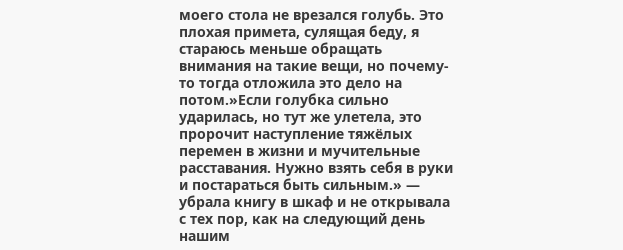моего стола не врезался голубь. Это плохая примета, сулящая беду, я стараюсь меньше обращать внимания на такие вещи, но почему-то тогда отложила это дело на потом.»Если голубка сильно ударилась, но тут же улетела, это пророчит наступление тяжёлых перемен в жизни и мучительные расставания. Нужно взять себя в руки и постараться быть сильным.» — убрала книгу в шкаф и не открывала с тех пор, как на следующий день нашим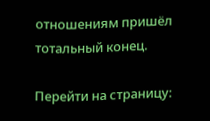отношениям пришёл тотальный конец.

Перейти на страницу: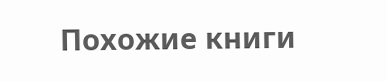Похожие книги